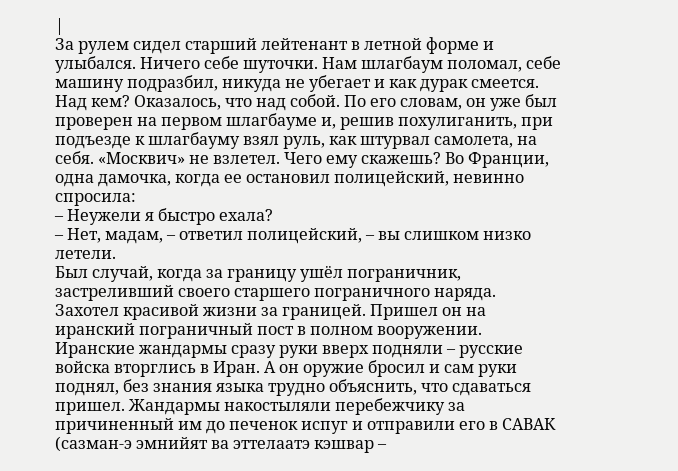|
За рулем сидел старший лейтенант в летной форме и улыбался. Ничего себе шуточки. Нам шлагбаум поломал, себе машину подразбил, никуда не убегает и как дурак смеется. Над кем? Оказалось, что над собой. По его словам, он уже был проверен на первом шлагбауме и, решив похулиганить, при подъезде к шлагбауму взял руль, как штурвал самолета, на себя. «Москвич» не взлетел. Чего ему скажешь? Во Франции, одна дамочка, когда ее остановил полицейский, невинно спросила:
– Неужели я быстро ехала?
– Нет, мадам, – ответил полицейский, – вы слишком низко летели.
Был случай, когда за границу ушёл пограничник, застреливший своего старшего пограничного наряда. Захотел красивой жизни за границей. Пришел он на иранский пограничный пост в полном вооружении. Иранские жандармы сразу руки вверх подняли – русские войска вторглись в Иран. А он оружие бросил и сам руки поднял, без знания языка трудно объяснить, что сдаваться пришел. Жандармы накостыляли перебежчику за причиненный им до печенок испуг и отправили его в САВАК (сазман-э эмнийят ва эттелаатэ кэшвар –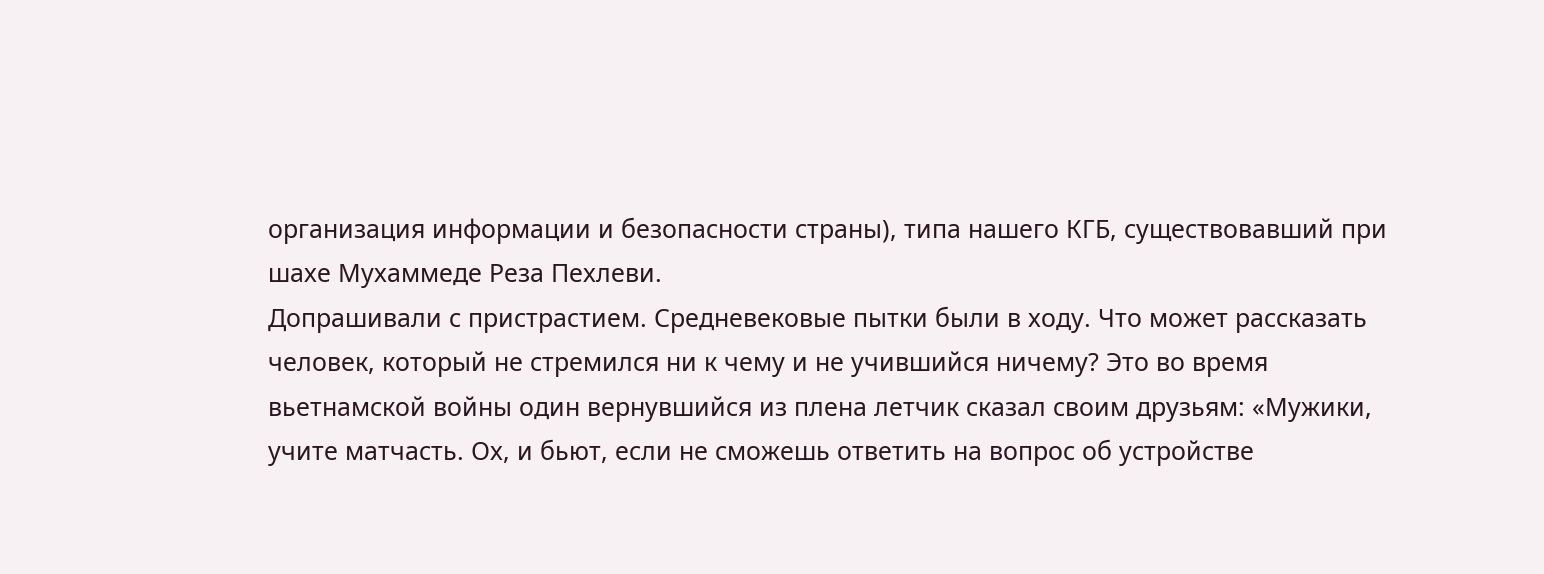организация информации и безопасности страны), типа нашего КГБ, существовавший при шахе Мухаммеде Реза Пехлеви.
Допрашивали с пристрастием. Средневековые пытки были в ходу. Что может рассказать человек, который не стремился ни к чему и не учившийся ничему? Это во время вьетнамской войны один вернувшийся из плена летчик сказал своим друзьям: «Мужики, учите матчасть. Ох, и бьют, если не сможешь ответить на вопрос об устройстве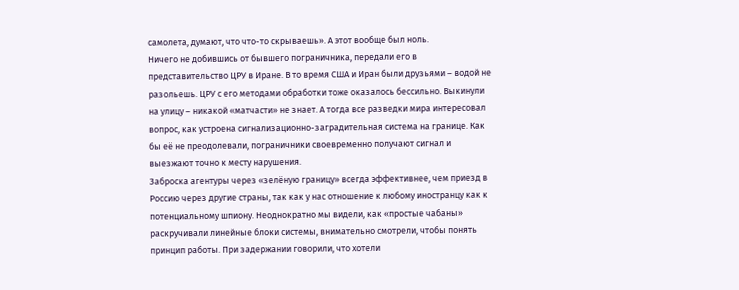самолета, думают, что что-то скрываешь». А этот вообще был ноль.
Ничего не добившись от бывшего пограничника, передали его в представительство ЦРУ в Иране. В то время США и Иран были друзьями – водой не разольешь. ЦРУ с его методами обработки тоже оказалось бессильно. Выкинули на улицу – никакой «матчасти» не знает. А тогда все разведки мира интересовал вопрос, как устроена сигнализационно-заградительная система на границе. Как бы её не преодолевали, пограничники своевременно получают сигнал и выезжают точно к месту нарушения.
Заброска агентуры через «зелёную границу» всегда эффективнее, чем приезд в Россию через другие страны, так как у нас отношение к любому иностранцу как к потенциальному шпиону. Неоднократно мы видели, как «простые чабаны» раскручивали линейные блоки системы, внимательно смотрели, чтобы понять принцип работы. При задержании говорили, что хотели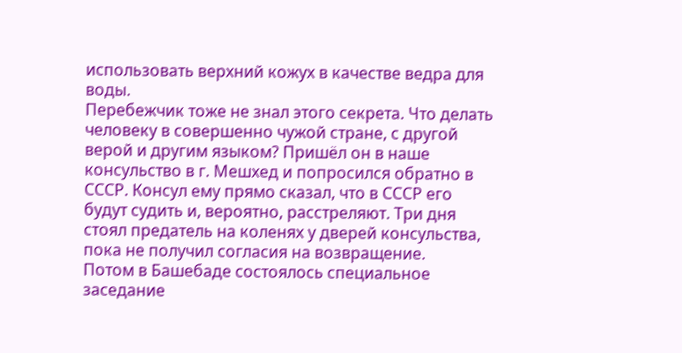использовать верхний кожух в качестве ведра для воды.
Перебежчик тоже не знал этого секрета. Что делать человеку в совершенно чужой стране, с другой верой и другим языком? Пришёл он в наше консульство в г. Мешхед и попросился обратно в СССР. Консул ему прямо сказал, что в СССР его будут судить и, вероятно, расстреляют. Три дня стоял предатель на коленях у дверей консульства, пока не получил согласия на возвращение.
Потом в Башебаде состоялось специальное заседание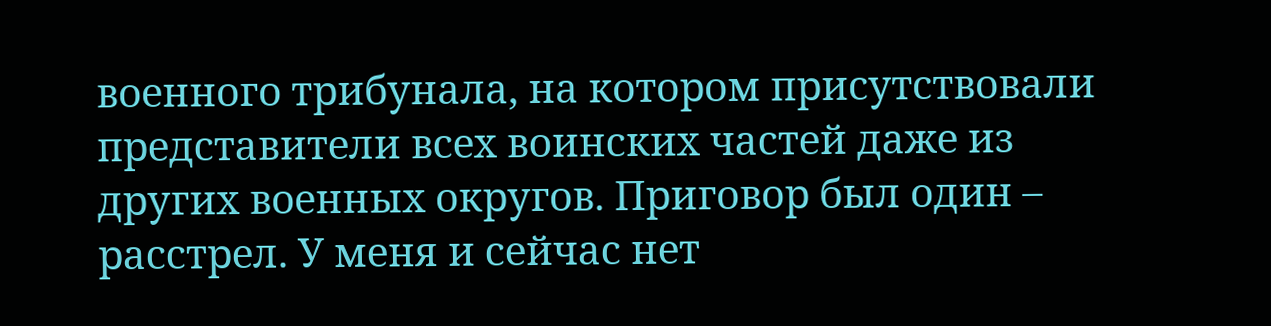военного трибунала, на котором присутствовали представители всех воинских частей даже из других военных округов. Приговор был один – расстрел. У меня и сейчас нет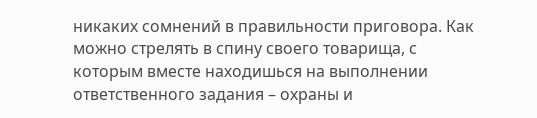никаких сомнений в правильности приговора. Как можно стрелять в спину своего товарища, с которым вместе находишься на выполнении ответственного задания – охраны и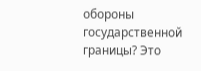обороны государственной границы? Это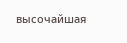высочайшая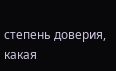степень доверия, какая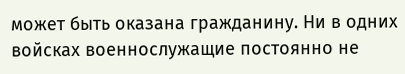может быть оказана гражданину. Ни в одних войсках военнослужащие постоянно не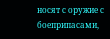носят с оружие с боеприпасами,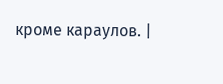кроме караулов. |